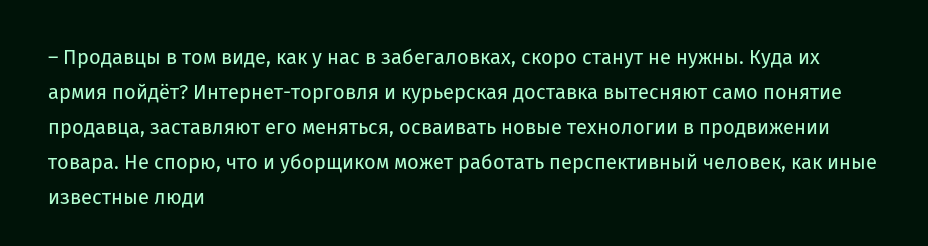– Продавцы в том виде, как у нас в забегаловках, скоро станут не нужны. Куда их армия пойдёт? Интернет-торговля и курьерская доставка вытесняют само понятие продавца, заставляют его меняться, осваивать новые технологии в продвижении товара. Не спорю, что и уборщиком может работать перспективный человек, как иные известные люди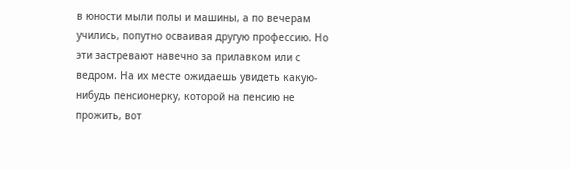в юности мыли полы и машины, а по вечерам учились, попутно осваивая другую профессию. Но эти застревают навечно за прилавком или с ведром. На их месте ожидаешь увидеть какую-нибудь пенсионерку, которой на пенсию не прожить, вот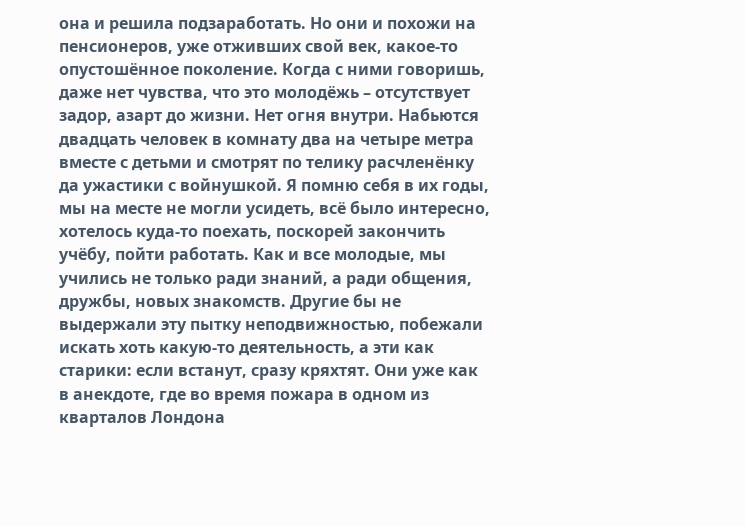она и решила подзаработать. Но они и похожи на пенсионеров, уже отживших свой век, какое-то опустошённое поколение. Когда с ними говоришь, даже нет чувства, что это молодёжь – отсутствует задор, азарт до жизни. Нет огня внутри. Набьются двадцать человек в комнату два на четыре метра вместе с детьми и смотрят по телику расчленёнку да ужастики с войнушкой. Я помню себя в их годы, мы на месте не могли усидеть, всё было интересно, хотелось куда-то поехать, поскорей закончить учёбу, пойти работать. Как и все молодые, мы учились не только ради знаний, а ради общения, дружбы, новых знакомств. Другие бы не выдержали эту пытку неподвижностью, побежали искать хоть какую-то деятельность, а эти как старики: если встанут, сразу кряхтят. Они уже как в анекдоте, где во время пожара в одном из кварталов Лондона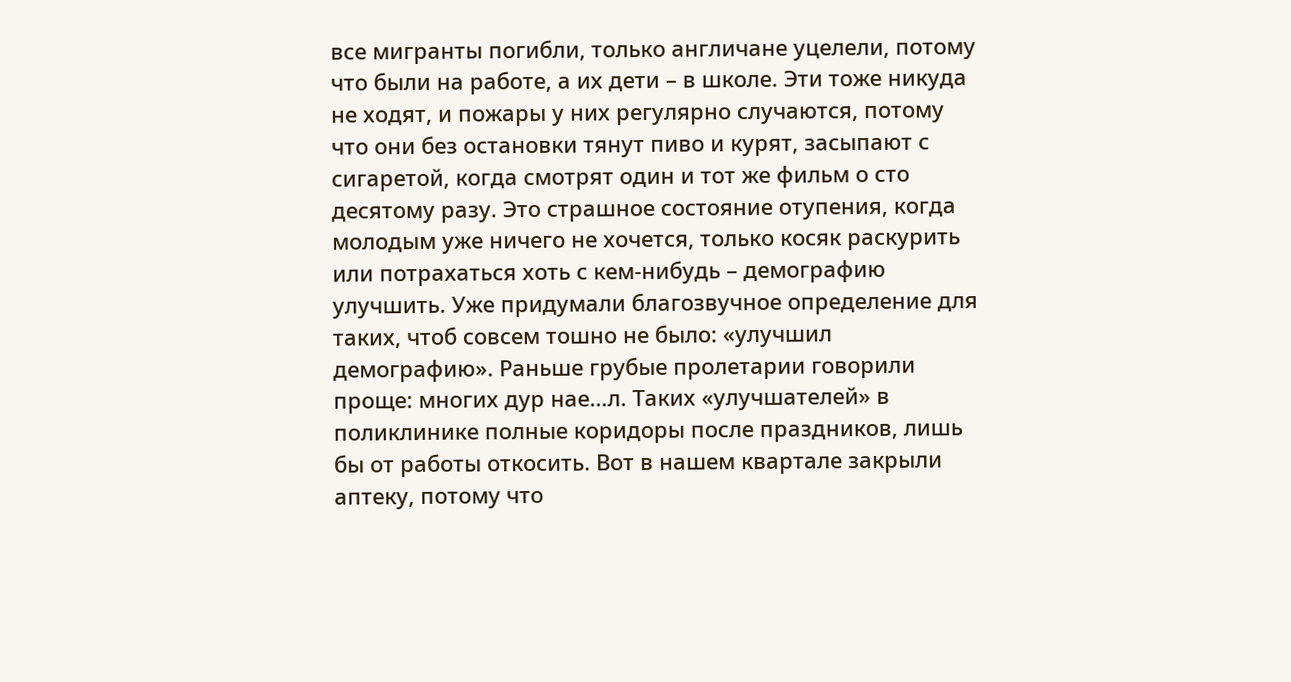все мигранты погибли, только англичане уцелели, потому что были на работе, а их дети – в школе. Эти тоже никуда не ходят, и пожары у них регулярно случаются, потому что они без остановки тянут пиво и курят, засыпают с сигаретой, когда смотрят один и тот же фильм о сто десятому разу. Это страшное состояние отупения, когда молодым уже ничего не хочется, только косяк раскурить или потрахаться хоть с кем-нибудь – демографию улучшить. Уже придумали благозвучное определение для таких, чтоб совсем тошно не было: «улучшил демографию». Раньше грубые пролетарии говорили проще: многих дур нае…л. Таких «улучшателей» в поликлинике полные коридоры после праздников, лишь бы от работы откосить. Вот в нашем квартале закрыли аптеку, потому что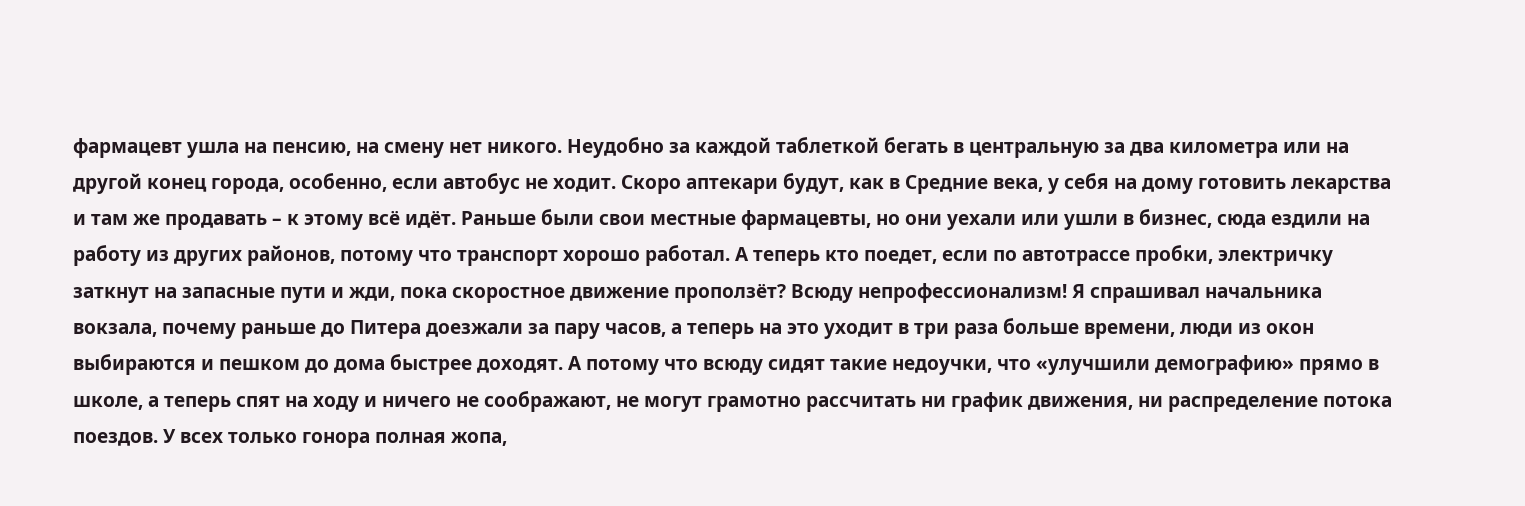фармацевт ушла на пенсию, на смену нет никого. Неудобно за каждой таблеткой бегать в центральную за два километра или на другой конец города, особенно, если автобус не ходит. Скоро аптекари будут, как в Средние века, у себя на дому готовить лекарства и там же продавать – к этому всё идёт. Раньше были свои местные фармацевты, но они уехали или ушли в бизнес, сюда ездили на работу из других районов, потому что транспорт хорошо работал. А теперь кто поедет, если по автотрассе пробки, электричку заткнут на запасные пути и жди, пока скоростное движение проползёт? Всюду непрофессионализм! Я спрашивал начальника вокзала, почему раньше до Питера доезжали за пару часов, а теперь на это уходит в три раза больше времени, люди из окон выбираются и пешком до дома быстрее доходят. А потому что всюду сидят такие недоучки, что «улучшили демографию» прямо в школе, а теперь спят на ходу и ничего не соображают, не могут грамотно рассчитать ни график движения, ни распределение потока поездов. У всех только гонора полная жопа,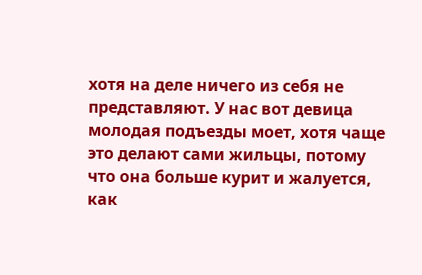хотя на деле ничего из себя не представляют. У нас вот девица молодая подъезды моет, хотя чаще это делают сами жильцы, потому что она больше курит и жалуется, как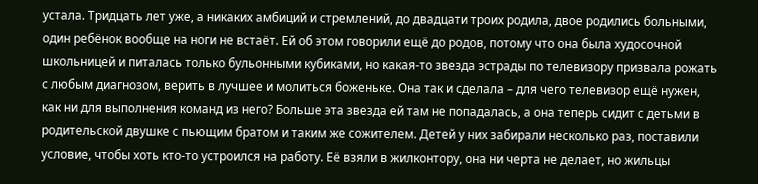устала. Тридцать лет уже, а никаких амбиций и стремлений, до двадцати троих родила, двое родились больными, один ребёнок вообще на ноги не встаёт. Ей об этом говорили ещё до родов, потому что она была худосочной школьницей и питалась только бульонными кубиками, но какая-то звезда эстрады по телевизору призвала рожать с любым диагнозом, верить в лучшее и молиться боженьке. Она так и сделала – для чего телевизор ещё нужен, как ни для выполнения команд из него? Больше эта звезда ей там не попадалась, а она теперь сидит с детьми в родительской двушке с пьющим братом и таким же сожителем. Детей у них забирали несколько раз, поставили условие, чтобы хоть кто-то устроился на работу. Её взяли в жилконтору, она ни черта не делает, но жильцы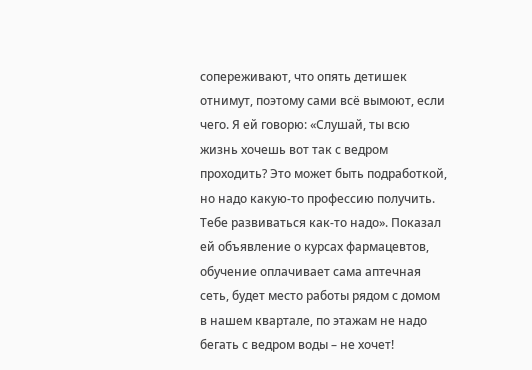сопереживают, что опять детишек отнимут, поэтому сами всё вымоют, если чего. Я ей говорю: «Слушай, ты всю жизнь хочешь вот так с ведром проходить? Это может быть подработкой, но надо какую-то профессию получить. Тебе развиваться как-то надо». Показал ей объявление о курсах фармацевтов, обучение оплачивает сама аптечная сеть, будет место работы рядом с домом в нашем квартале, по этажам не надо бегать с ведром воды – не хочет!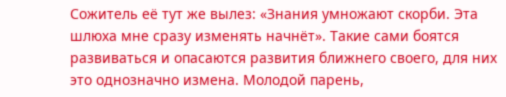Сожитель её тут же вылез: «Знания умножают скорби. Эта шлюха мне сразу изменять начнёт». Такие сами боятся развиваться и опасаются развития ближнего своего, для них это однозначно измена. Молодой парень,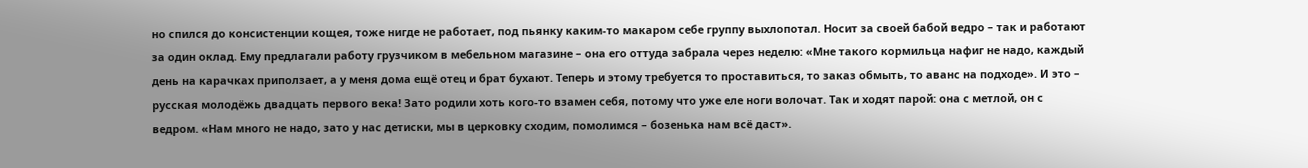но спился до консистенции кощея, тоже нигде не работает, под пьянку каким-то макаром себе группу выхлопотал. Носит за своей бабой ведро – так и работают за один оклад. Ему предлагали работу грузчиком в мебельном магазине – она его оттуда забрала через неделю: «Мне такого кормильца нафиг не надо, каждый день на карачках приползает, а у меня дома ещё отец и брат бухают. Теперь и этому требуется то проставиться, то заказ обмыть, то аванс на подходе». И это – русская молодёжь двадцать первого века! Зато родили хоть кого-то взамен себя, потому что уже еле ноги волочат. Так и ходят парой: она с метлой, он с ведром. «Нам много не надо, зато у нас детиски, мы в церковку сходим, помолимся – бозенька нам всё даст».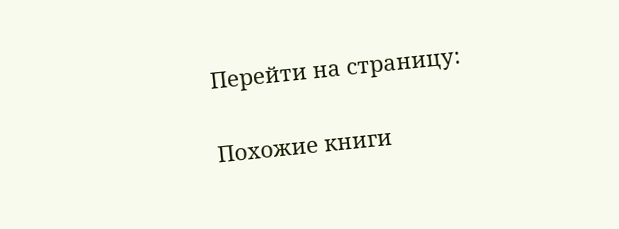Перейти на страницу:

Похожие книги